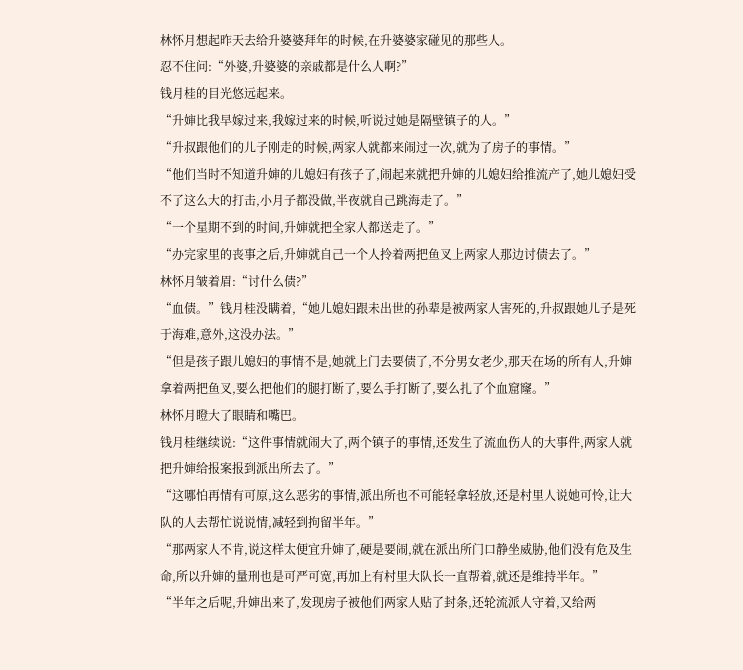林怀月想起昨天去给升婆婆拜年的时候,在升婆婆家碰见的那些人。
忍不住问:“外婆,升婆婆的亲戚都是什么人啊?”
钱月桂的目光悠远起来。
“升婶比我早嫁过来,我嫁过来的时候,听说过她是隔壁镇子的人。”
“升叔跟他们的儿子刚走的时候,两家人就都来闹过一次,就为了房子的事情。”
“他们当时不知道升婶的儿媳妇有孩子了,闹起来就把升婶的儿媳妇给推流产了,她儿媳妇受不了这么大的打击,小月子都没做,半夜就自己跳海走了。”
“一个星期不到的时间,升婶就把全家人都送走了。”
“办完家里的丧事之后,升婶就自己一个人拎着两把鱼叉上两家人那边讨债去了。”
林怀月皱着眉:“讨什么债?”
“血债。”钱月桂没瞒着,“她儿媳妇跟未出世的孙辈是被两家人害死的,升叔跟她儿子是死于海难,意外,这没办法。”
“但是孩子跟儿媳妇的事情不是,她就上门去要债了,不分男女老少,那天在场的所有人,升婶拿着两把鱼叉,要么把他们的腿打断了,要么手打断了,要么扎了个血窟窿。”
林怀月瞪大了眼睛和嘴巴。
钱月桂继续说:“这件事情就闹大了,两个镇子的事情,还发生了流血伤人的大事件,两家人就把升婶给报案报到派出所去了。”
“这哪怕再情有可原,这么恶劣的事情,派出所也不可能轻拿轻放,还是村里人说她可怜,让大队的人去帮忙说说情,减轻到拘留半年。”
“那两家人不肯,说这样太便宜升婶了,硬是要闹,就在派出所门口静坐威胁,他们没有危及生命,所以升婶的量刑也是可严可宽,再加上有村里大队长一直帮着,就还是维持半年。”
“半年之后呢,升婶出来了,发现房子被他们两家人贴了封条,还轮流派人守着,又给两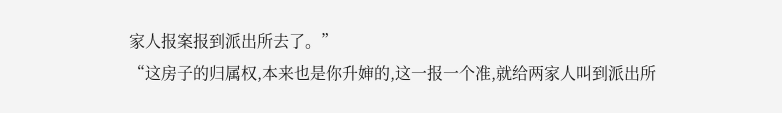家人报案报到派出所去了。”
“这房子的归属权,本来也是你升婶的,这一报一个准,就给两家人叫到派出所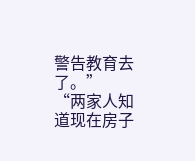警告教育去了。”
“两家人知道现在房子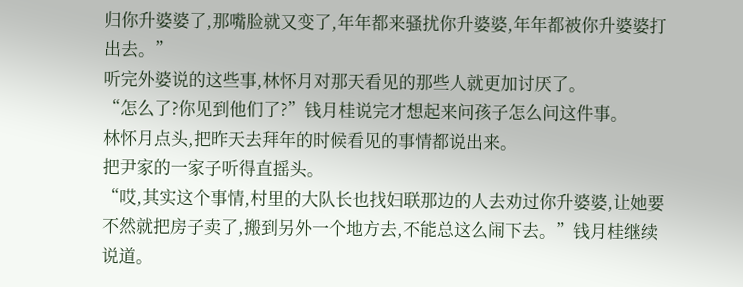归你升婆婆了,那嘴脸就又变了,年年都来骚扰你升婆婆,年年都被你升婆婆打出去。”
听完外婆说的这些事,林怀月对那天看见的那些人就更加讨厌了。
“怎么了?你见到他们了?”钱月桂说完才想起来问孩子怎么问这件事。
林怀月点头,把昨天去拜年的时候看见的事情都说出来。
把尹家的一家子听得直摇头。
“哎,其实这个事情,村里的大队长也找妇联那边的人去劝过你升婆婆,让她要不然就把房子卖了,搬到另外一个地方去,不能总这么闹下去。”钱月桂继续说道。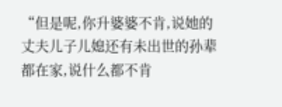“但是呢,你升婆婆不肯,说她的丈夫儿子儿媳还有未出世的孙辈都在家,说什么都不肯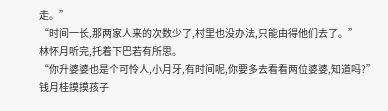走。”
“时间一长,那两家人来的次数少了,村里也没办法,只能由得他们去了。”
林怀月听完,托着下巴若有所思。
“你升婆婆也是个可怜人,小月牙,有时间呢,你要多去看看两位婆婆,知道吗?”钱月桂摸摸孩子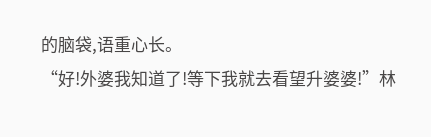的脑袋,语重心长。
“好!外婆我知道了!等下我就去看望升婆婆!”林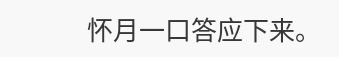怀月一口答应下来。